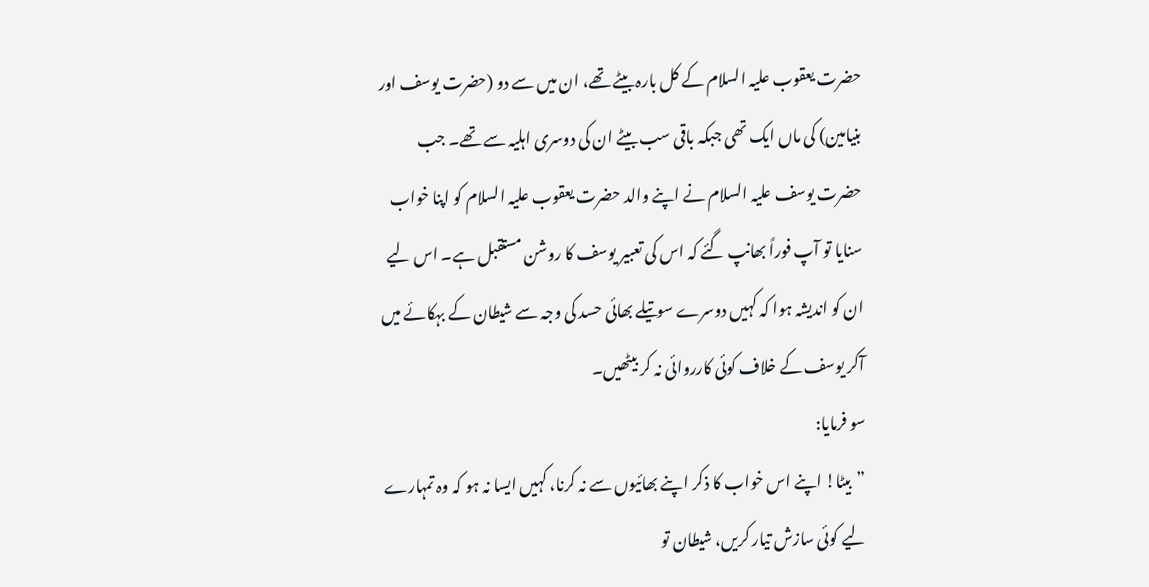حضرت یعقوب علیہ السلام کے کل بارہ بیٹے تھے، ان میں سے دو (حضرت یوسف اور بنیامین) کی ماں ایک تھی جبکہ باقی سب بیٹے ان کی دوسری اہلیہ سے تھے۔ جب حضرت یوسف علیہ السلام نے اپنے والد حضرت یعقوب علیہ السلام کو اپنا خواب سنایا تو آپ فوراً بھانپ گئے کہ اس کی تعبیر یوسف کا روشن مستقبل ہے۔ اس لیے ان کو اندیشہ ہوا کہ کہیں دوسرے سوتیلے بھائی حسد کی وجہ سے شیطان کے بہکائے میں آکر یوسف کے خلاف کوئی کارروائی نہ کر بیٹھیں۔
سو فرمایا:
”بیٹا! اپنے اس خواب کا ذکر اپنے بھائیوں سے نہ کرنا، کہیں ایسا نہ ہو کہ وہ تمہارے لیے کوئی سازش تیار کریں، شیطان تو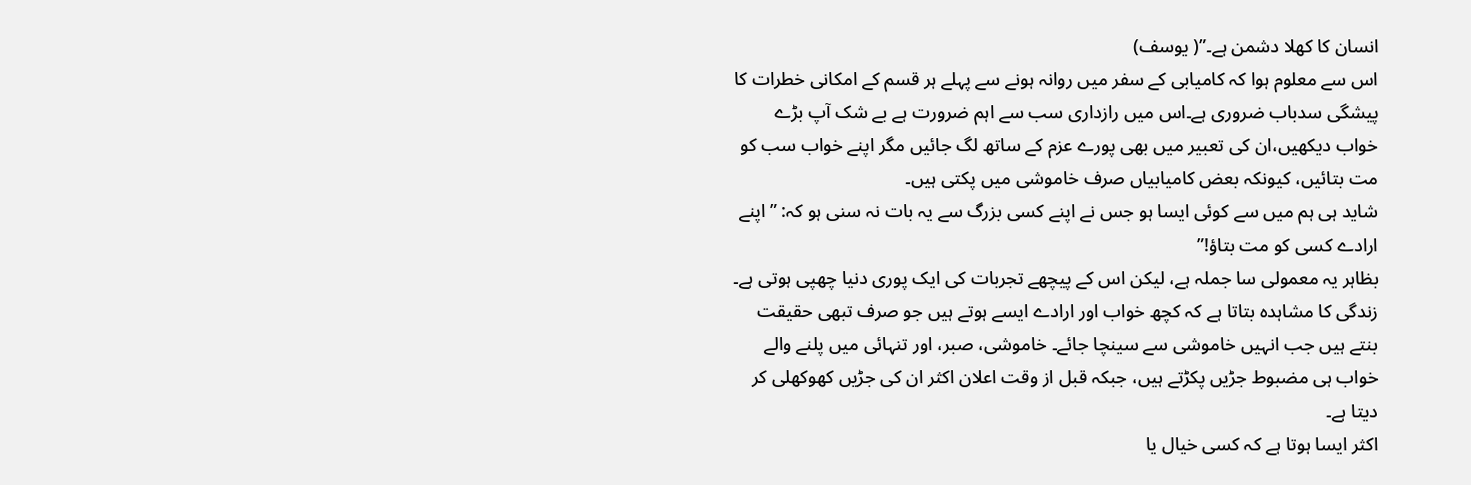انسان کا کھلا دشمن ہے۔”( یوسف)
اس سے معلوم ہوا کہ کامیابی کے سفر میں روانہ ہونے سے پہلے ہر قسم کے امکانی خطرات کا پیشگی سدباب ضروری ہے۔اس میں رازداری سب سے اہم ضرورت ہے بے شک آپ بڑے خواب دیکھیں،ان کی تعبیر میں بھی پورے عزم کے ساتھ لگ جائیں مگر اپنے خواب سب کو مت بتائیں، کیونکہ بعض کامیابیاں صرف خاموشی میں پکتی ہیں۔
شاید ہی ہم میں سے کوئی ایسا ہو جس نے اپنے کسی بزرگ سے یہ بات نہ سنی ہو کہ: ”اپنے ارادے کسی کو مت بتاؤ!”
بظاہر یہ معمولی سا جملہ ہے، لیکن اس کے پیچھے تجربات کی ایک پوری دنیا چھپی ہوتی ہے۔ زندگی کا مشاہدہ بتاتا ہے کہ کچھ خواب اور ارادے ایسے ہوتے ہیں جو صرف تبھی حقیقت بنتے ہیں جب انہیں خاموشی سے سینچا جائے۔ خاموشی، صبر، اور تنہائی میں پلنے والے خواب ہی مضبوط جڑیں پکڑتے ہیں، جبکہ قبل از وقت اعلان اکثر ان کی جڑیں کھوکھلی کر دیتا ہے۔
اکثر ایسا ہوتا ہے کہ کسی خیال یا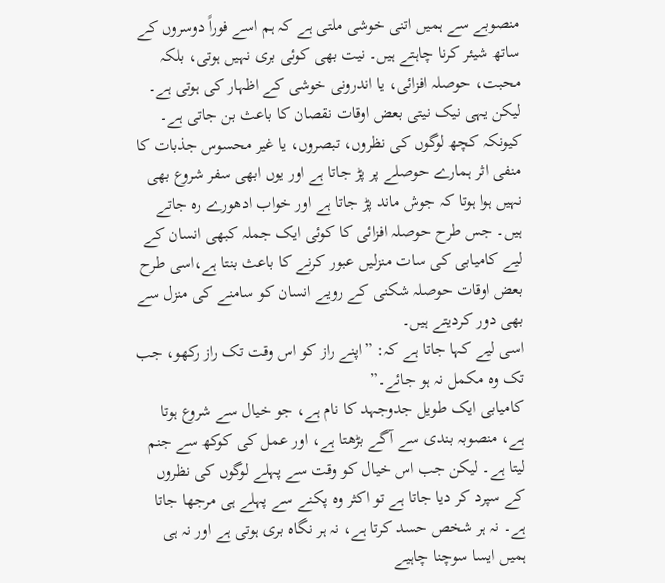منصوبے سے ہمیں اتنی خوشی ملتی ہے کہ ہم اسے فوراً دوسروں کے ساتھ شیئر کرنا چاہتے ہیں۔ نیت بھی کوئی بری نہیں ہوتی، بلکہ محبت، حوصلہ افزائی، یا اندرونی خوشی کے اظہار کی ہوتی ہے۔ لیکن یہی نیک نیتی بعض اوقات نقصان کا باعث بن جاتی ہے۔ کیونکہ کچھ لوگوں کی نظروں، تبصروں، یا غیر محسوس جذبات کا منفی اثر ہمارے حوصلے پر پڑ جاتا ہے اور یوں ابھی سفر شروع بھی نہیں ہوا ہوتا کہ جوش ماند پڑ جاتا ہے اور خواب ادھورے رہ جاتے ہیں۔ جس طرح حوصلہ افزائی کا کوئی ایک جملہ کبھی انسان کے لیے کامیابی کی سات منزلیں عبور کرنے کا باعث بنتا ہے،اسی طرح بعض اوقات حوصلہ شکنی کے رویے انسان کو سامنے کی منزل سے بھی دور کردیتے ہیں۔
اسی لیے کہا جاتا ہے کہ: ”اپنے راز کو اس وقت تک راز رکھو، جب تک وہ مکمل نہ ہو جائے۔”
کامیابی ایک طویل جدوجہد کا نام ہے، جو خیال سے شروع ہوتا ہے، منصوبہ بندی سے آگے بڑھتا ہے، اور عمل کی کوکھ سے جنم لیتا ہے۔ لیکن جب اس خیال کو وقت سے پہلے لوگوں کی نظروں کے سپرد کر دیا جاتا ہے تو اکثر وہ پکنے سے پہلے ہی مرجھا جاتا ہے۔ نہ ہر شخص حسد کرتا ہے، نہ ہر نگاہ بری ہوتی ہے اور نہ ہی ہمیں ایسا سوچنا چاہیے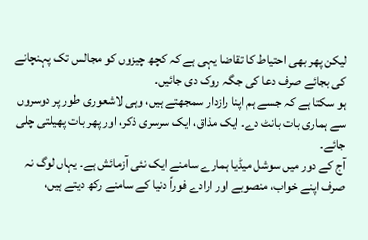لیکن پھر بھی احتیاط کا تقاضا یہی ہے کہ کچھ چیزوں کو مجالس تک پہنچانے کی بجائے صرف دعا کی جگہ روک دی جائیں۔
ہو سکتا ہے کہ جسے ہم اپنا رازدار سمجھتے ہیں، وہی لاشعوری طور پر دوسروں سے ہماری بات بانٹ دے۔ ایک مذاق، ایک سرسری ذکر، اور پھر بات پھیلتی چلی جائے۔
آج کے دور میں سوشل میڈیا ہمارے سامنے ایک نئی آزمائش ہے۔ یہاں لوگ نہ صرف اپنے خواب، منصوبے اور ارادے فوراً دنیا کے سامنے رکھ دیتے ہیں،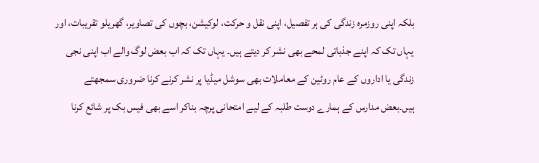بلکہ اپنی روزمرہ زندگی کی ہر تفصیل، اپنی نقل و حرکت، لوکیشن، بچوں کی تصاویر، گھریلو تقریبات، اور یہاں تک کہ اپنے جذباتی لمحے بھی نشر کر دیتے ہیں۔ یہاں تک کہ اب بعض لوگ والے اب اپنی نجی زندگی یا اداروں کے عام روٹین کے معاملات بھی سوشل میڈیا پر نشر کرنے کرنا ضروری سمجھتے ہیں۔بعض مدارس کے ہمارے دوست طلبہ کے لیے امتحانی پرچہ بناکر اسے بھی فیس بک پر شائع کرنا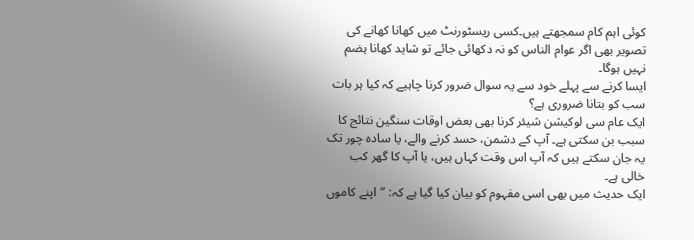کوئی اہم کام سمجھتے ہیں۔کسی ریسٹورنٹ میں کھانا کھانے کی تصویر بھی اگر عوام الناس کو نہ دکھائی جائے تو شاید کھانا ہضم نہیں ہوگا۔
ایسا کرنے سے پہلے خود سے یہ سوال ضرور کرنا چاہیے کہ کیا ہر بات سب کو بتانا ضروری ہے؟
ایک عام سی لوکیشن شیئر کرنا بھی بعض اوقات سنگین نتائج کا سبب بن سکتی ہے۔ آپ کے دشمن، حسد کرنے والے، یا سادہ چور تک یہ جان سکتے ہیں کہ آپ اس وقت کہاں ہیں، یا آپ کا گھر کب خالی ہے۔
ایک حدیث میں بھی اسی مفہوم کو بیان کیا گیا ہے کہ: ”اپنے کاموں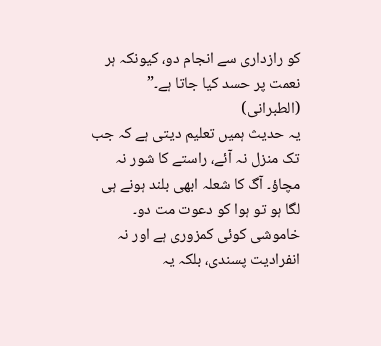کو رازداری سے انجام دو، کیونکہ ہر نعمت پر حسد کیا جاتا ہے۔” (الطبرانی)
یہ حدیث ہمیں تعلیم دیتی ہے کہ جب تک منزل نہ آئے، راستے کا شور نہ مچاؤ۔ آگ کا شعلہ ابھی بلند ہونے ہی لگا ہو تو ہوا کو دعوت مت دو۔
خاموشی کوئی کمزوری ہے اور نہ انفرادیت پسندی، بلکہ یہ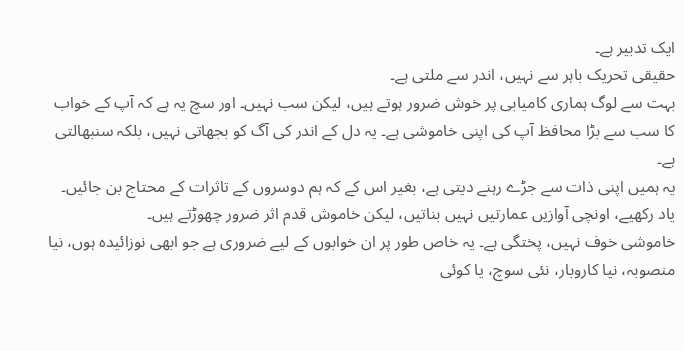ایک تدبیر ہے۔
حقیقی تحریک باہر سے نہیں، اندر سے ملتی ہے۔
بہت سے لوگ ہماری کامیابی پر خوش ضرور ہوتے ہیں، لیکن سب نہیں۔ اور سچ یہ ہے کہ آپ کے خواب کا سب سے بڑا محافظ آپ کی اپنی خاموشی ہے۔ یہ دل کے اندر کی آگ کو بجھاتی نہیں، بلکہ سنبھالتی ہے۔
یہ ہمیں اپنی ذات سے جڑے رہنے دیتی ہے، بغیر اس کے کہ ہم دوسروں کے تاثرات کے محتاج بن جائیں۔
یاد رکھیے، اونچی آوازیں عمارتیں نہیں بناتیں، لیکن خاموش قدم اثر ضرور چھوڑتے ہیں۔
خاموشی خوف نہیں، پختگی ہے۔ یہ خاص طور پر ان خوابوں کے لیے ضروری ہے جو ابھی نوزائیدہ ہوں، نیا منصوبہ، نیا کاروبار، نئی سوچ، یا کوئی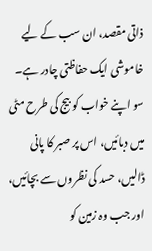ذاتی مقصد، ان سب کے لیے خاموشی ایک حفاظتی چادر ہے۔
سو اپنے خواب کو بیج کی طرح مٹی میں دبائیں، اس پر صبر کا پانی ڈالیں، حسد کی نظروں سے بچائیں، اور جب وہ زمین کو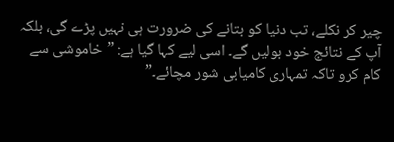چیر کر نکلے، تب دنیا کو بتانے کی ضرورت ہی نہیں پڑے گی، بلکہ آپ کے نتائج خود بولیں گے۔ اسی لیے کہا گیا ہے: ”خاموشی سے کام کرو تاکہ تمہاری کامیابی شور مچائے۔”